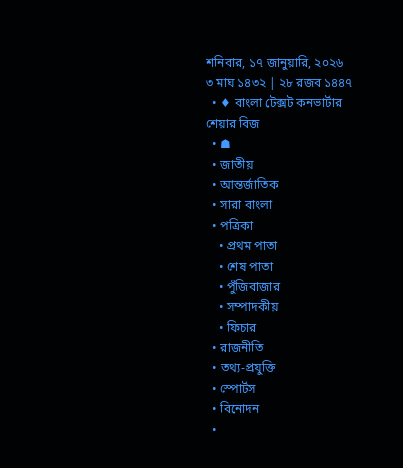শনিবার, ১৭ জানুয়ারি, ২০২৬
৩ মাঘ ১৪৩২ | ২৮ রজব ১৪৪৭
  • ♦ বাংলা টেক্সট কনভার্টার
শেয়ার বিজ
  • ☗
  • জাতীয়
  • আন্তর্জাতিক
  • সারা বাংলা
  • পত্রিকা
    • প্রথম পাতা
    • শেষ পাতা
    • পুঁজিবাজার
    • সম্পাদকীয়
    • ফিচার
  • রাজনীতি
  • তথ্য-প্রযুক্তি
  • স্পোর্টস
  • বিনোদন
  •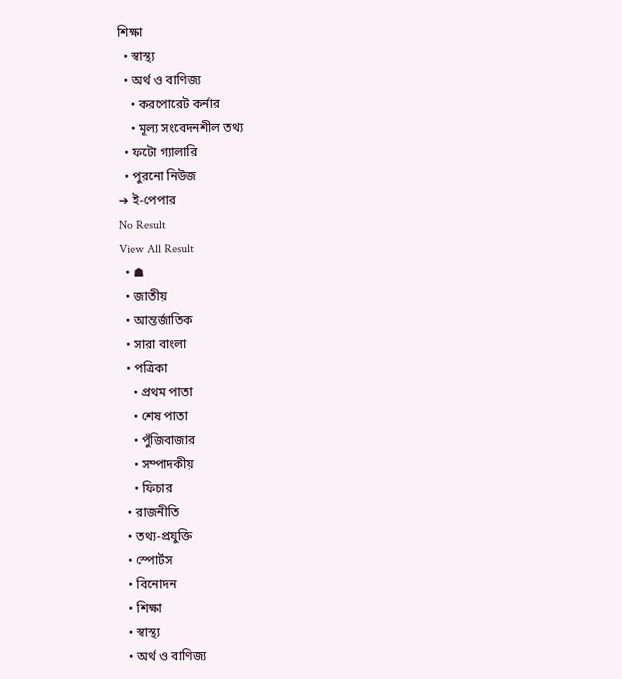শিক্ষা
  • স্বাস্থ্য
  • অর্থ ও বাণিজ্য
    • করপোরেট কর্নার
    • মূল্য সংবেদনশীল তথ্য
  • ফটো গ্যালারি
  • পুরনো নিউজ
➔ ই-পেপার
No Result
View All Result
  • ☗
  • জাতীয়
  • আন্তর্জাতিক
  • সারা বাংলা
  • পত্রিকা
    • প্রথম পাতা
    • শেষ পাতা
    • পুঁজিবাজার
    • সম্পাদকীয়
    • ফিচার
  • রাজনীতি
  • তথ্য-প্রযুক্তি
  • স্পোর্টস
  • বিনোদন
  • শিক্ষা
  • স্বাস্থ্য
  • অর্থ ও বাণিজ্য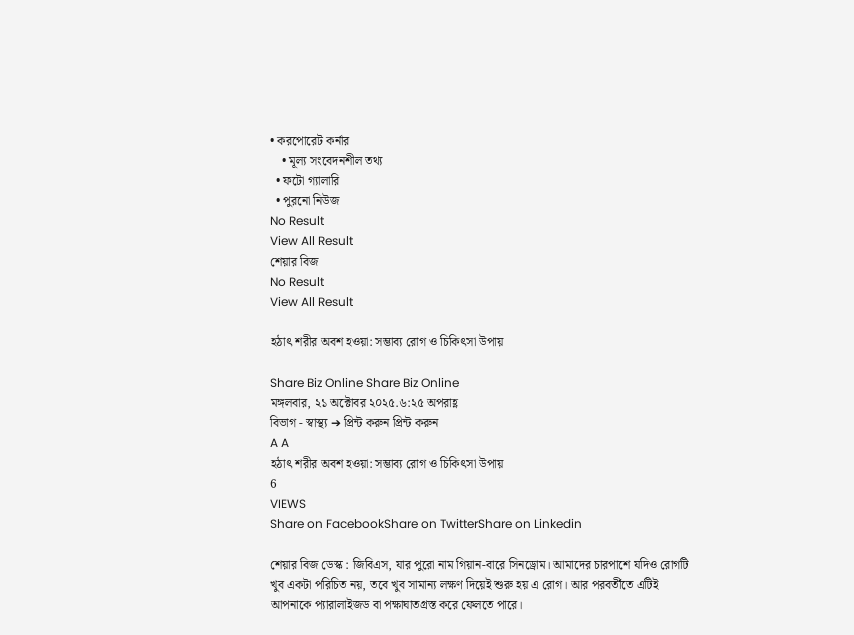• করপোরেট কর্নার
    • মূল্য সংবেদনশীল তথ্য
  • ফটো গ্যালারি
  • পুরনো নিউজ
No Result
View All Result
শেয়ার বিজ
No Result
View All Result

হঠাৎ শরীর অবশ হওয়া: সম্ভাব্য রোগ ও চিকিৎসা উপায়

Share Biz Online Share Biz Online
মঙ্গলবার, ২১ অক্টোবর ২০২৫.৬:২৫ অপরাহ্ণ
বিভাগ - স্বাস্থ্য ➔ প্রিন্ট করুন প্রিন্ট করুন
A A
হঠাৎ শরীর অবশ হওয়া: সম্ভাব্য রোগ ও চিকিৎসা উপায়
6
VIEWS
Share on FacebookShare on TwitterShare on Linkedin

শেয়ার বিজ ডেস্ক : জিবিএস, যার পুরো নাম গিয়ান-বারে সিনড্রোম। আমাদের চারপাশে যদিও রোগটি খুব একটা পরিচিত নয়, তবে খুব সামান্য লক্ষণ দিয়েই শুরু হয় এ রোগ। আর পরবর্তীতে এটিই আপনাকে প্যারালাইজড বা পক্ষাঘাতগ্রস্ত করে ফেলতে পারে।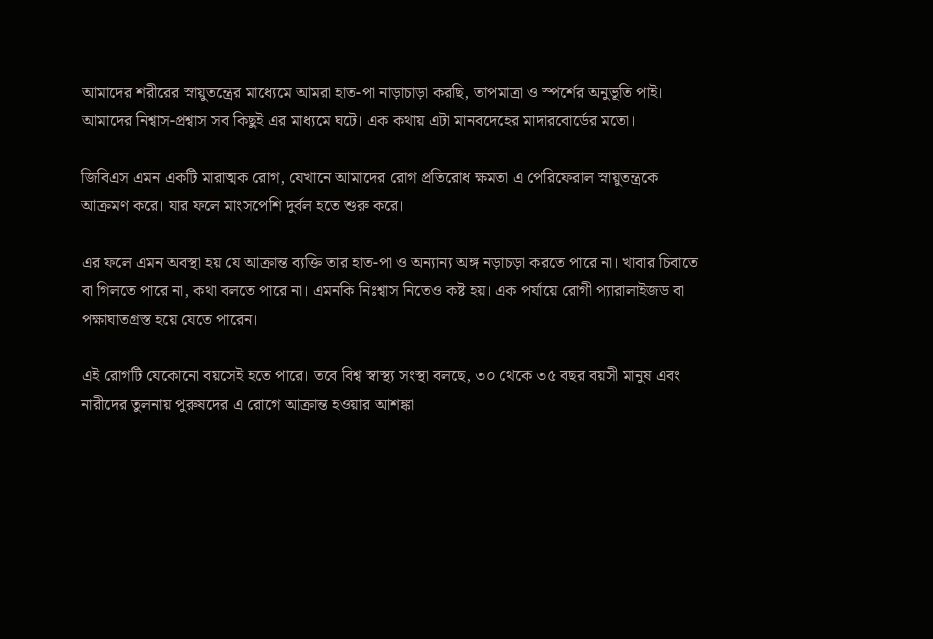আমাদের শরীরের স্নায়ুতন্ত্রের মাধ্যেমে আমরা হাত-পা নাড়াচাড়া করছি, তাপমাত্রা ও স্পর্শের অনুভূতি পাই। আমাদের নিশ্বাস-প্রশ্বাস সব কিছুই এর মাধ্যমে ঘটে। এক কথায় এটা মানবদেহের মাদারবোর্ডের মতো।

জিবিএস এমন একটি মারাত্মক রোগ, যেখানে আমাদের রোগ প্রতিরোধ ক্ষমতা এ পেরিফেরাল স্নায়ুতন্ত্রকে আক্রমণ করে। যার ফলে মাংসপেশি দুর্বল হতে শুরু করে।

এর ফলে এমন অবস্থা হয় যে আক্রান্ত ব্যক্তি তার হাত-পা ও অন্যান্য অঙ্গ নড়াচড়া করতে পারে না। খাবার চিবাতে বা গিলতে পারে না, কথা বলতে পারে না। এমনকি নিঃশ্বাস নিতেও কষ্ট হয়। এক পর্যায়ে রোগী প্যারালাইজড বা পক্ষাঘাতগ্রস্ত হয়ে যেতে পারেন।

এই রোগটি যেকোনো বয়সেই হতে পারে। তবে বিশ্ব স্বাস্থ্য সংস্থা বলছে, ৩০ থেকে ৩৫ বছর বয়সী মানুষ এবং নারীদের তুলনায় পুরুষদের এ রোগে আক্রান্ত হওয়ার আশঙ্কা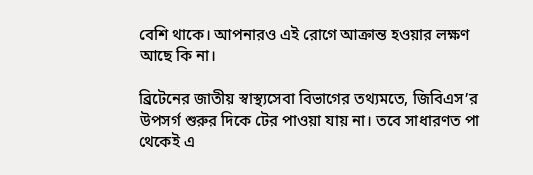বেশি থাকে। আপনারও এই রোগে আক্রান্ত হওয়ার লক্ষণ আছে কি না।

ব্রিটেনের জাতীয় স্বাস্থ্যসেবা বিভাগের তথ্যমতে, জিবিএস’র উপসর্গ শুরুর দিকে টের পাওয়া যায় না। তবে সাধারণত পা থেকেই এ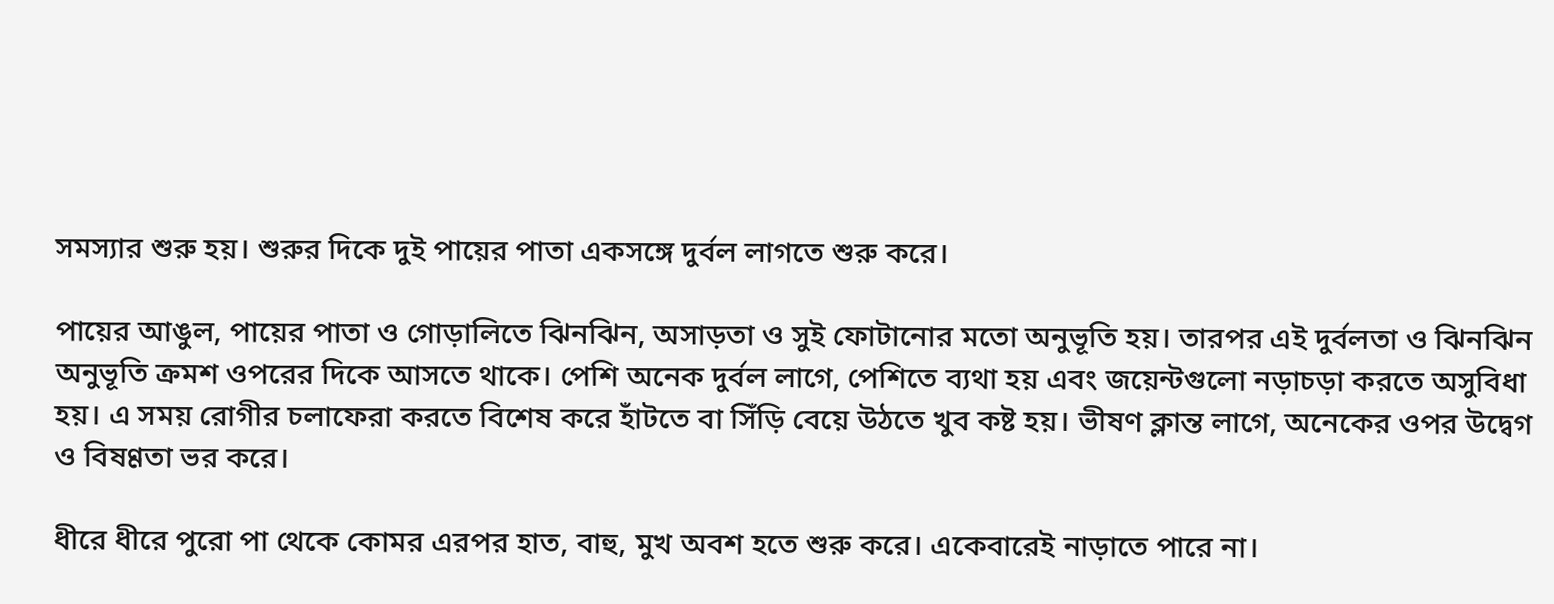সমস্যার শুরু হয়। শুরুর দিকে দুই পায়ের পাতা একসঙ্গে দুর্বল লাগতে শুরু করে।

পায়ের আঙুল, পায়ের পাতা ও গোড়ালিতে ঝিনঝিন, অসাড়তা ও সুই ফোটানোর মতো অনুভূতি হয়। তারপর এই দুর্বলতা ও ঝিনঝিন অনুভূতি ক্রমশ ওপরের দিকে আসতে থাকে। পেশি অনেক দুর্বল লাগে, পেশিতে ব্যথা হয় এবং জয়েন্টগুলো নড়াচড়া করতে অসুবিধা হয়। এ সময় রোগীর চলাফেরা করতে বিশেষ করে হাঁটতে বা সিঁড়ি বেয়ে উঠতে খুব কষ্ট হয়। ভীষণ ক্লান্ত লাগে, অনেকের ওপর উদ্বেগ ও বিষণ্ণতা ভর করে।

ধীরে ধীরে পুরো পা থেকে কোমর এরপর হাত, বাহু, মুখ অবশ হতে শুরু করে। একেবারেই নাড়াতে পারে না।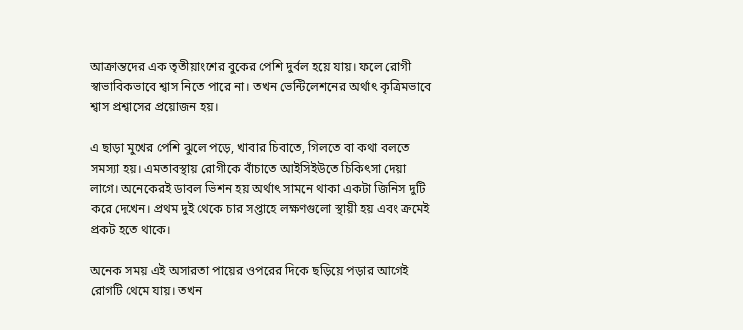আক্রান্তদের এক তৃতীয়াংশের বুকের পেশি দুর্বল হয়ে যায়। ফলে রোগী স্বাভাবিকভাবে শ্বাস নিতে পারে না। তখন ভেন্টিলেশনের অর্থাৎ কৃত্রিমভাবে শ্বাস প্রশ্বাসের প্রয়োজন হয়।

এ ছাড়া মুখের পেশি ঝুলে পড়ে, খাবার চিবাতে, গিলতে বা কথা বলতে সমস্যা হয়। এমতাবস্থায় রোগীকে বাঁচাতে আইসিইউতে চিকিৎসা দেয়া লাগে। অনেকেরই ডাবল ভিশন হয় অর্থাৎ সামনে থাকা একটা জিনিস দুটি করে দেখেন। প্রথম দুই থেকে চার সপ্তাহে লক্ষণগুলো স্থায়ী হয় এবং ক্রমেই প্রকট হতে থাকে।

অনেক সময় এই অসারতা পায়ের ওপরের দিকে ছড়িয়ে পড়ার আগেই রোগটি থেমে যায়। তখন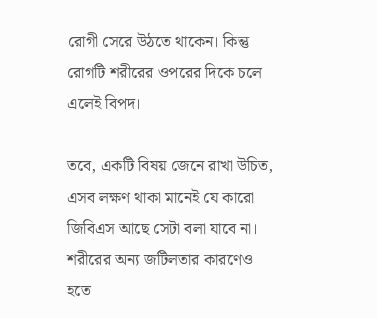রোগী সেরে উঠতে থাকেন। কিন্তু রোগটি শরীরের ওপরের দিকে চলে এলেই বিপদ।

তবে, একটি বিষয় জেনে রাখা উচিত, এসব লক্ষণ থাকা মানেই যে কারো জিবিএস আছে সেটা বলা যাবে না। শরীরের অন্য জটিলতার কারণেও হতে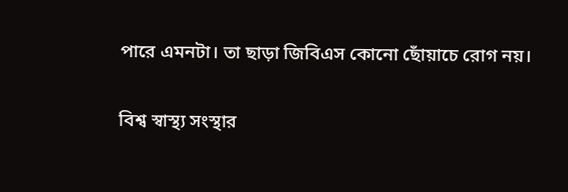পারে এমনটা। তা ছাড়া জিবিএস কোনো ছোঁয়াচে রোগ নয়।

বিশ্ব স্বাস্থ্য সংস্থার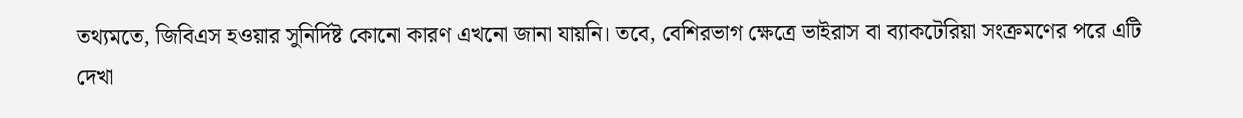তথ্যমতে, জিবিএস হওয়ার সুনির্দিষ্ট কোনো কারণ এখনো জানা যায়নি। তবে, বেশিরভাগ ক্ষেত্রে ভাইরাস বা ব্যাকটেরিয়া সংক্রমণের পরে এটি দেখা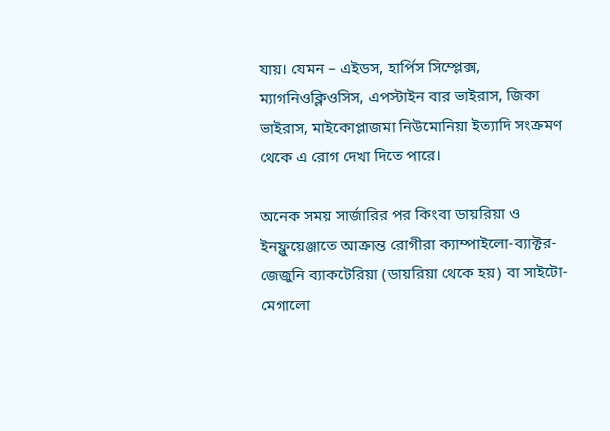যায়। যেমন – এইডস, হার্পিস সিম্প্লেক্স, ম্যাগনিওক্লিওসিস, এপস্টাইন বার ভাইরাস, জিকা ভাইরাস, মাইকোপ্লাজমা নিউমোনিয়া ইত্যাদি সংক্রমণ থেকে এ রোগ দেখা দিতে পারে।

অনেক সময় সার্জারির পর কিংবা ডায়রিয়া ও ইনফ্লুয়েঞ্জাতে আক্রান্ত রোগীরা ক্যাম্পাইলো-ব্যাক্টর-জেজুনি ব্যাকটেরিয়া (ডায়রিয়া থেকে হয়) বা সাইটো-মেগালো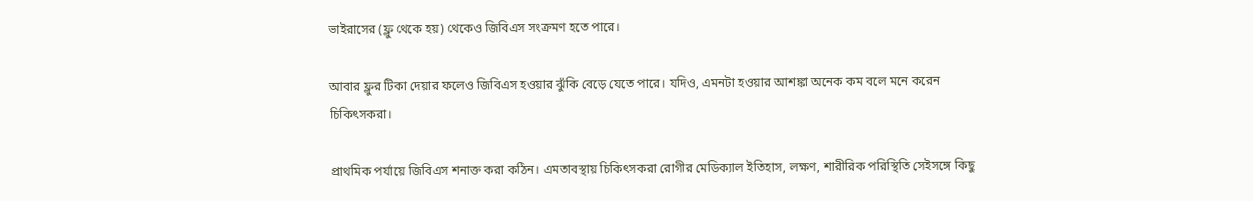ভাইরাসের (ফ্লু থেকে হয়) থেকেও জিবিএস সংক্রমণ হতে পারে।

আবার ফ্লুর টিকা দেয়ার ফলেও জিবিএস হওয়ার ঝুঁকি বেড়ে যেতে পারে। যদিও, এমনটা হওয়ার আশঙ্কা অনেক কম বলে মনে করেন চিকিৎসকরা।

প্রাথমিক পর্যায়ে জিবিএস শনাক্ত করা কঠিন। এমতাবস্থায় চিকিৎসকরা রোগীর মেডিক্যাল ইতিহাস, লক্ষণ, শারীরিক পরিস্থিতি সেইসঙ্গে কিছু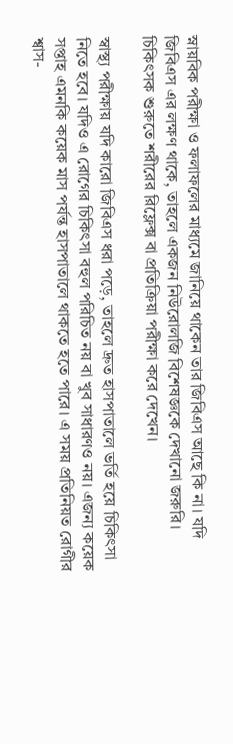স্নায়বিক পরীক্ষা ও ফলাফলের মাধ্যমে জানিয়ে থাকেন তার জিবিএস আছে কি না। যদি জিবিএস এর লক্ষণ থাকে, তাহলে একজন নিউরোলজি বিশেষজ্ঞকে দেখানো জরুরি। চিকিৎসক শুরুতে শরীরের রিফ্লেক্স বা প্রতিক্রিয়া পরীক্ষা করে দেখেন।

স্বাস্থ্য পরীক্ষায় যদি কারো জিবিএস ধরা পড়ে, তাহলে দ্রুত হাসপাতালে ভর্তি হয়ে চিকিৎসা নিতে হবে। যদিও এ রোগের চিকিৎসা বহুল পরিচিত নয় বা খুব সাধারণও নয়। এজন্য কয়েক সপ্তাহ এমনকি কয়েক মাস পর্যন্ত হাসপাতালে থাকতে হতে পারে। এ সময় প্রতিনিয়ত রোগীর শ্বাস-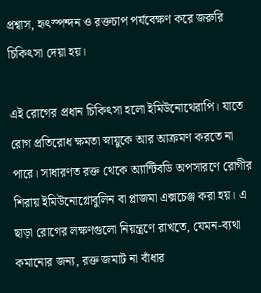প্রশ্বাস, হৃৎস্পন্দন ও রক্তচাপ পর্যবেক্ষণ করে জরুরি চিকিৎসা দেয়া হয়।

এই রোগের প্রধান চিকিৎসা হলো ইমিউনোথেরাপি। যাতে রোগ প্রতিরোধ ক্ষমতা স্নায়ুকে আর আক্রমণ করতে না পারে। সাধারণত রক্ত থেকে অ্যান্টিবডি অপসারণে রোগীর শিরায় ইমিউনোগ্লোবুলিন বা প্লাজমা এক্সচেঞ্জ করা হয়। এ ছাড়া রোগের লক্ষণগুলো নিয়ন্ত্রণে রাখতে, যেমন-ব্যথা কমানোর জন্য, রক্ত জমাট না বাঁধার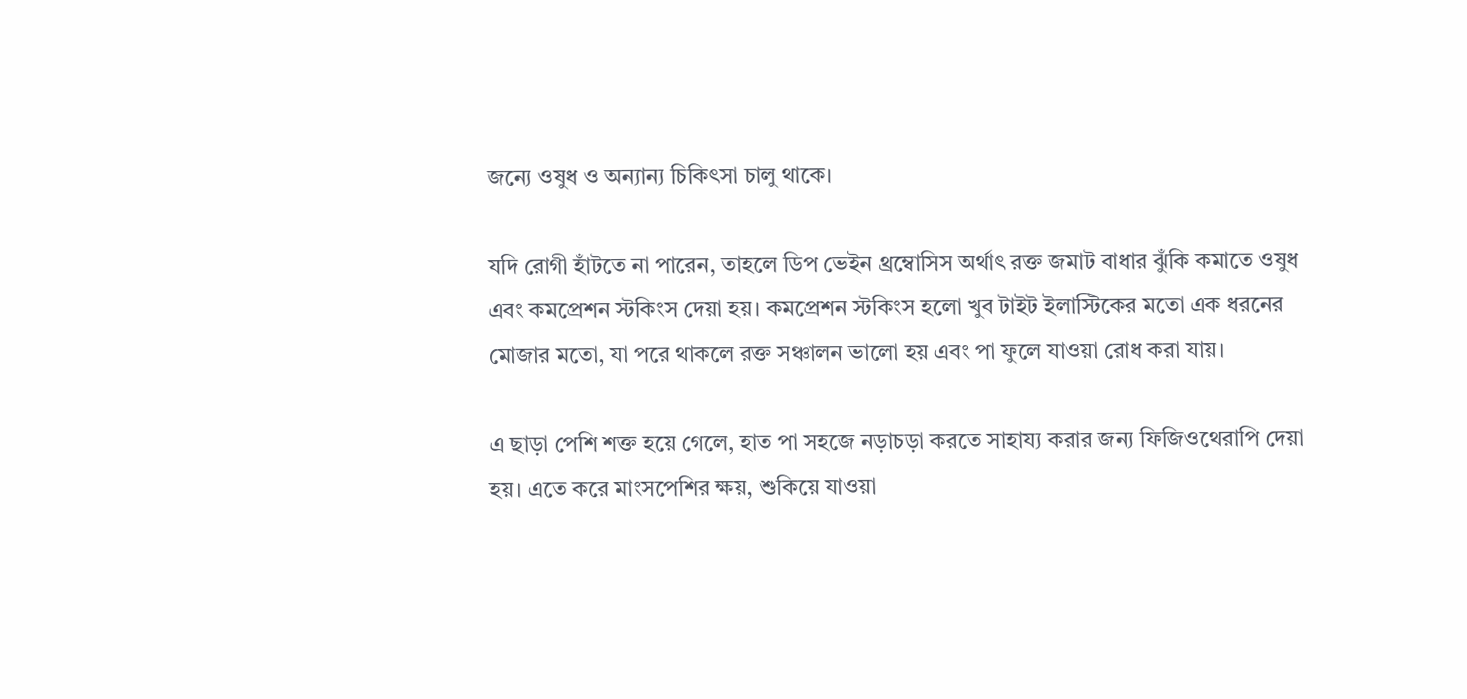জন্যে ওষুধ ও অন্যান্য চিকিৎসা চালু থাকে।

যদি রোগী হাঁটতে না পারেন, তাহলে ডিপ ভেইন থ্রম্বোসিস অর্থাৎ রক্ত জমাট বাধার ঝুঁকি কমাতে ওষুধ এবং কমপ্রেশন স্টকিংস দেয়া হয়। কমপ্রেশন স্টকিংস হলো খুব টাইট ইলাস্টিকের মতো এক ধরনের মোজার মতো, যা পরে থাকলে রক্ত সঞ্চালন ভালো হয় এবং পা ফুলে যাওয়া রোধ করা যায়।

এ ছাড়া পেশি শক্ত হয়ে গেলে, হাত পা সহজে নড়াচড়া করতে সাহায্য করার জন্য ফিজিওথেরাপি দেয়া হয়। এতে করে মাংসপেশির ক্ষয়, শুকিয়ে যাওয়া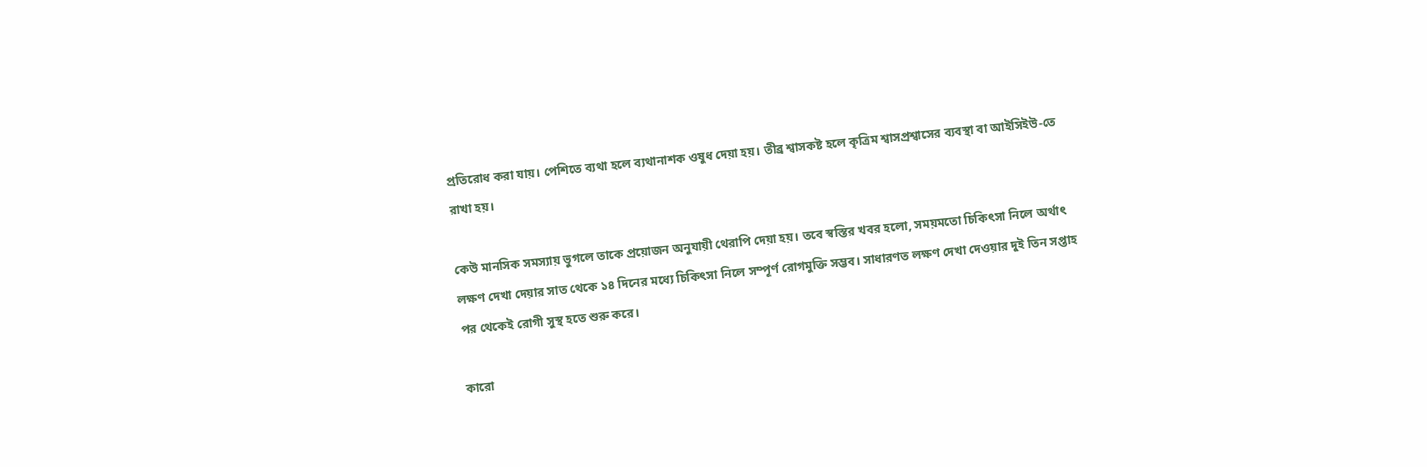প্রতিরোধ করা যায়। পেশিতে ব্যথা হলে ব্যথানাশক ওষুধ দেয়া হয়। তীব্র শ্বাসকষ্ট হলে কৃত্রিম শ্বাসপ্রশ্বাসের ব্যবস্থা বা আইসিইউ-তে রাখা হয়।

কেউ মানসিক সমস্যায় ভুগলে তাকে প্রয়োজন অনুযায়ী থেরাপি দেয়া হয়। তবে স্বস্তির খবর হলো, সময়মতো চিকিৎসা নিলে অর্থাৎ লক্ষণ দেখা দেয়ার সাত থেকে ১৪ দিনের মধ্যে চিকিৎসা নিলে সম্পূর্ণ রোগমুক্তি সম্ভব। সাধারণত লক্ষণ দেখা দেওয়ার দুই তিন সপ্তাহ পর থেকেই রোগী সুস্থ হতে শুরু করে।

কারো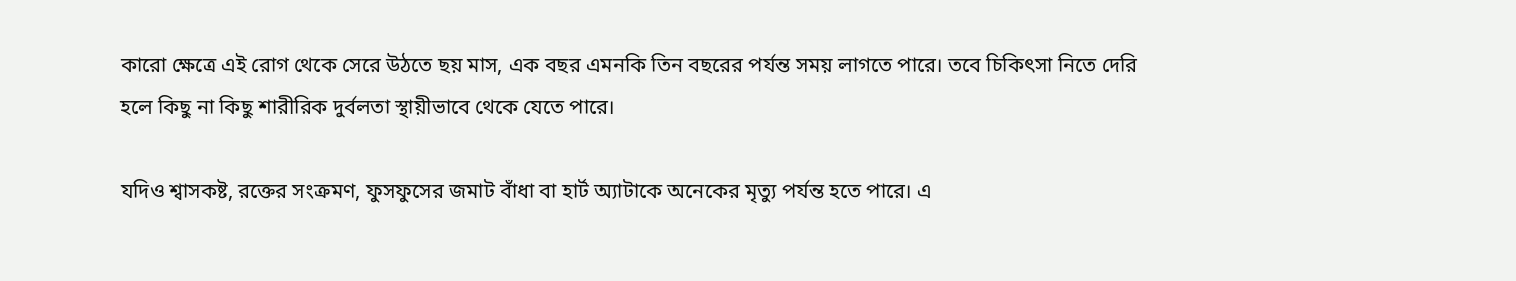কারো ক্ষেত্রে এই রোগ থেকে সেরে উঠতে ছয় মাস, এক বছর এমনকি তিন বছরের পর্যন্ত সময় লাগতে পারে। তবে চিকিৎসা নিতে দেরি হলে কিছু না কিছু শারীরিক দুর্বলতা স্থায়ীভাবে থেকে যেতে পারে।

যদিও শ্বাসকষ্ট, রক্তের সংক্রমণ, ফুসফুসের জমাট বাঁধা বা হার্ট অ্যাটাকে অনেকের মৃত্যু পর্যন্ত হতে পারে। এ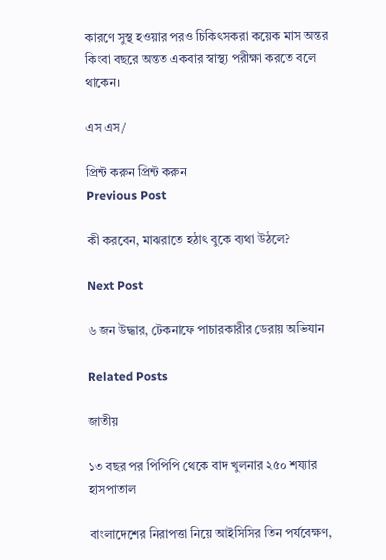কারণে সুস্থ হওয়ার পরও চিকিৎসকরা কয়েক মাস অন্তর কিংবা বছরে অন্তত একবার স্বাস্থ্য পরীক্ষা করতে বলে থাকেন।

এস এস/

প্রিন্ট করুন প্রিন্ট করুন
Previous Post

কী করবেন, মাঝরাতে হঠাৎ বুকে ব্যথা উঠলে?

Next Post

৬ জন উদ্ধার, টেকনাফে পাচারকারীর ডেরায় অভিযান

Related Posts

জাতীয়

১৩ বছর পর পিপিপি থেকে বাদ খুলনার ২৫০ শয্যার হাসপাতাল

বাংলাদেশের নিরাপত্তা নিয়ে আইসিসির তিন পর্যবেক্ষণ,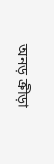অনড় ক্রীড়া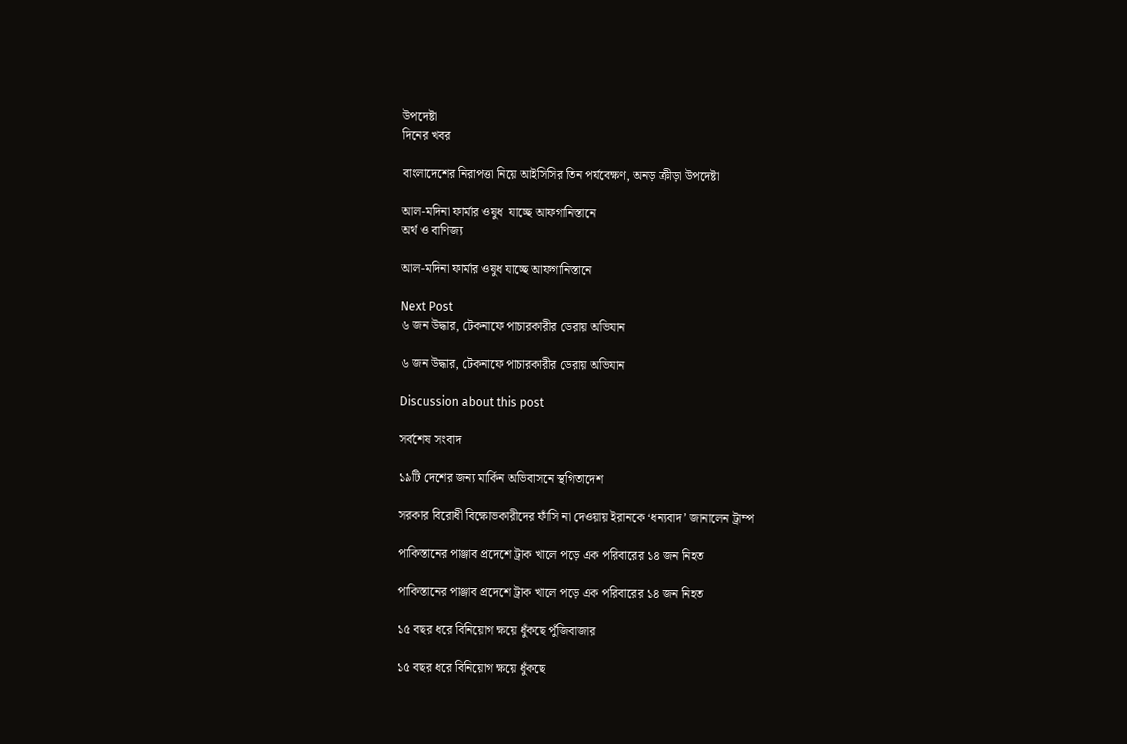উপদেষ্টা
দিনের খবর

বাংলাদেশের নিরাপত্তা নিয়ে আইসিসির তিন পর্যবেক্ষণ, অনড় ক্রীড়া উপদেষ্টা

আল-মদিনা ফার্মার ওষুধ  যাচ্ছে আফগানিস্তানে
অর্থ ও বাণিজ্য

আল-মদিনা ফার্মার ওষুধ যাচ্ছে আফগানিস্তানে

Next Post
৬ জন উদ্ধার, টেকনাফে পাচারকারীর ডেরায় অভিযান

৬ জন উদ্ধার, টেকনাফে পাচারকারীর ডেরায় অভিযান

Discussion about this post

সর্বশেষ সংবাদ

১৯টি দেশের জন্য মার্কিন অভিবাসনে স্থগিতাদেশ

সরকার বিরোধী বিক্ষোভকারীদের ফাঁসি না দেওয়ায় ইরানকে ‘ধন্যবাদ’ জানালেন ট্রাম্প

পাকিস্তানের পাঞ্জাব প্রদেশে ট্রাক খালে পড়ে এক পরিবারের ১৪ জন নিহত

পাকিস্তানের পাঞ্জাব প্রদেশে ট্রাক খালে পড়ে এক পরিবারের ১৪ জন নিহত

১৫ বছর ধরে বিনিয়োগ ক্ষয়ে ধুঁকছে পুঁজিবাজার

১৫ বছর ধরে বিনিয়োগ ক্ষয়ে ধুঁকছে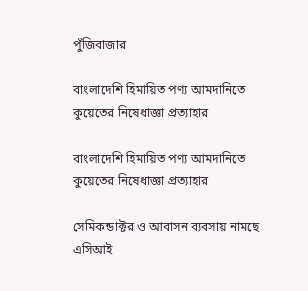পুঁজিবাজার

বাংলাদেশি হিমায়িত পণ্য আমদানিতে কুয়েতের নিষেধাজ্ঞা প্রত্যাহার

বাংলাদেশি হিমায়িত পণ্য আমদানিতে কুয়েতের নিষেধাজ্ঞা প্রত্যাহার

সেমিকন্ডাক্টর ও আবাসন ব্যবসায় নামছে এসিআই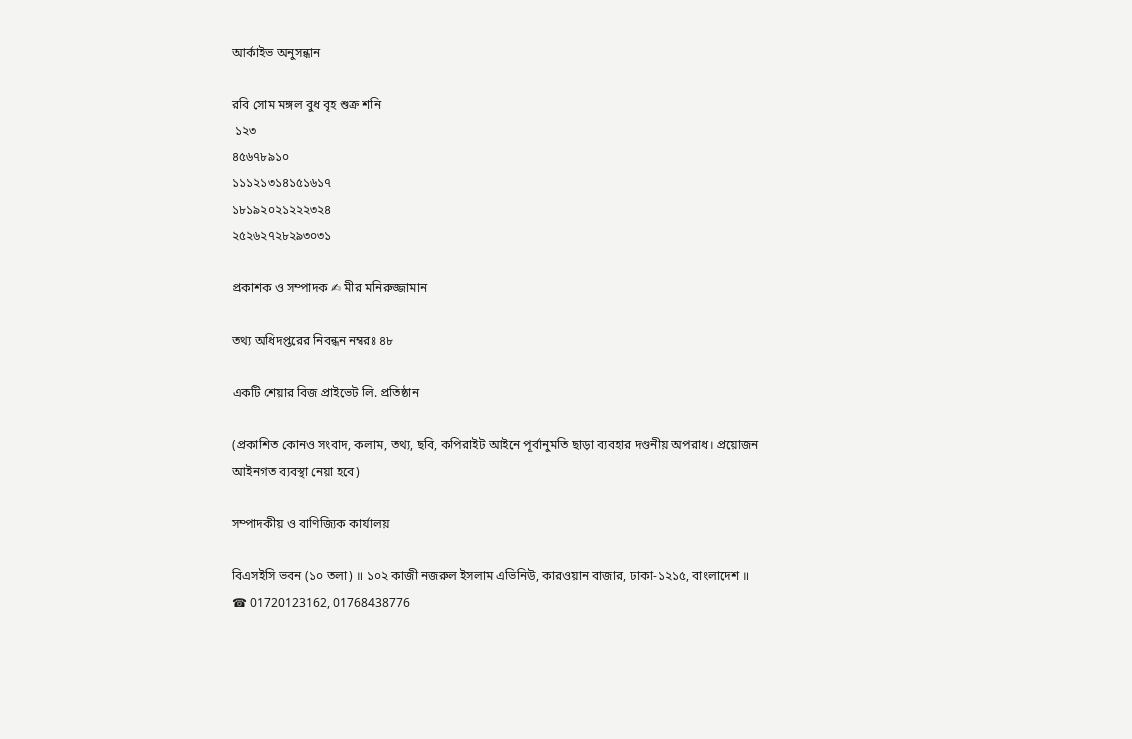আর্কাইভ অনুসন্ধান

রবি সোম মঙ্গল বুধ বৃহ শুক্র শনি
 ১২৩
৪৫৬৭৮৯১০
১১১২১৩১৪১৫১৬১৭
১৮১৯২০২১২২২৩২৪
২৫২৬২৭২৮২৯৩০৩১

প্রকাশক ও সম্পাদক ✍ মীর মনিরুজ্জামান

তথ‌্য অ‌ধিদপ্ত‌রের নিবন্ধন নম্বরঃ ৪৮

একটি শেয়ার বিজ প্রাইভেট লি. প্রতিষ্ঠান

(প্রকাশিত কোনও সংবাদ, কলাম, তথ্য, ছবি, কপিরাইট আইনে পূর্বানুমতি ছাড়া ব্যবহার দণ্ডনীয় অপরাধ। প্রয়োজন আইনগত ব্যবস্থা নেয়া হবে)

সম্পাদকীয় ও বাণিজ্যিক কার্যালয়

বিএসইসি ভবন (১০ তলা) ॥ ১০২ কাজী নজরুল ইসলাম এভিনিউ, কারওয়ান বাজার, ঢাকা-১২১৫, বাংলাদেশ ॥ ☎ 01720123162, 01768438776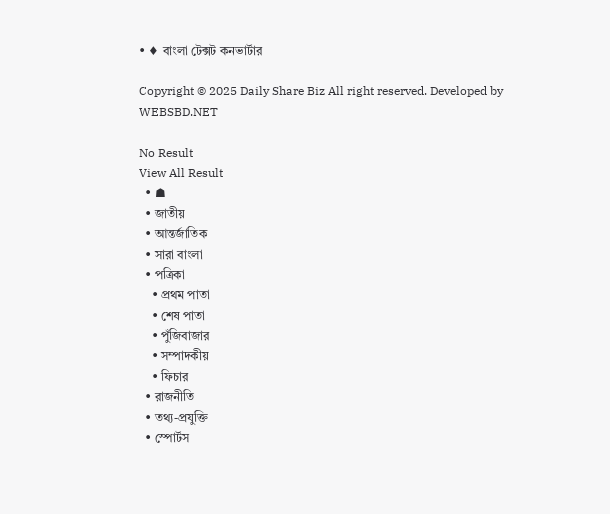• ♦ বাংলা টেক্সট কনভার্টার

Copyright © 2025 Daily Share Biz All right reserved. Developed by WEBSBD.NET

No Result
View All Result
  • ☗
  • জাতীয়
  • আন্তর্জাতিক
  • সারা বাংলা
  • পত্রিকা
    • প্রথম পাতা
    • শেষ পাতা
    • পুঁজিবাজার
    • সম্পাদকীয়
    • ফিচার
  • রাজনীতি
  • তথ্য-প্রযুক্তি
  • স্পোর্টস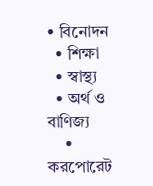• বিনোদন
  • শিক্ষা
  • স্বাস্থ্য
  • অর্থ ও বাণিজ্য
    • করপোরেট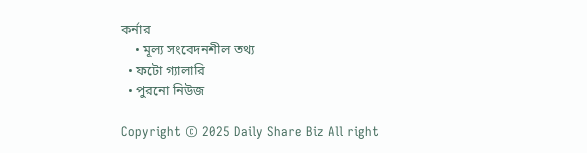কর্নার
    • মূল্য সংবেদনশীল তথ্য
  • ফটো গ্যালারি
  • পুরনো নিউজ

Copyright © 2025 Daily Share Biz All right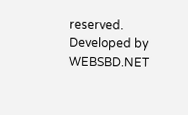reserved. Developed by WEBSBD.NET